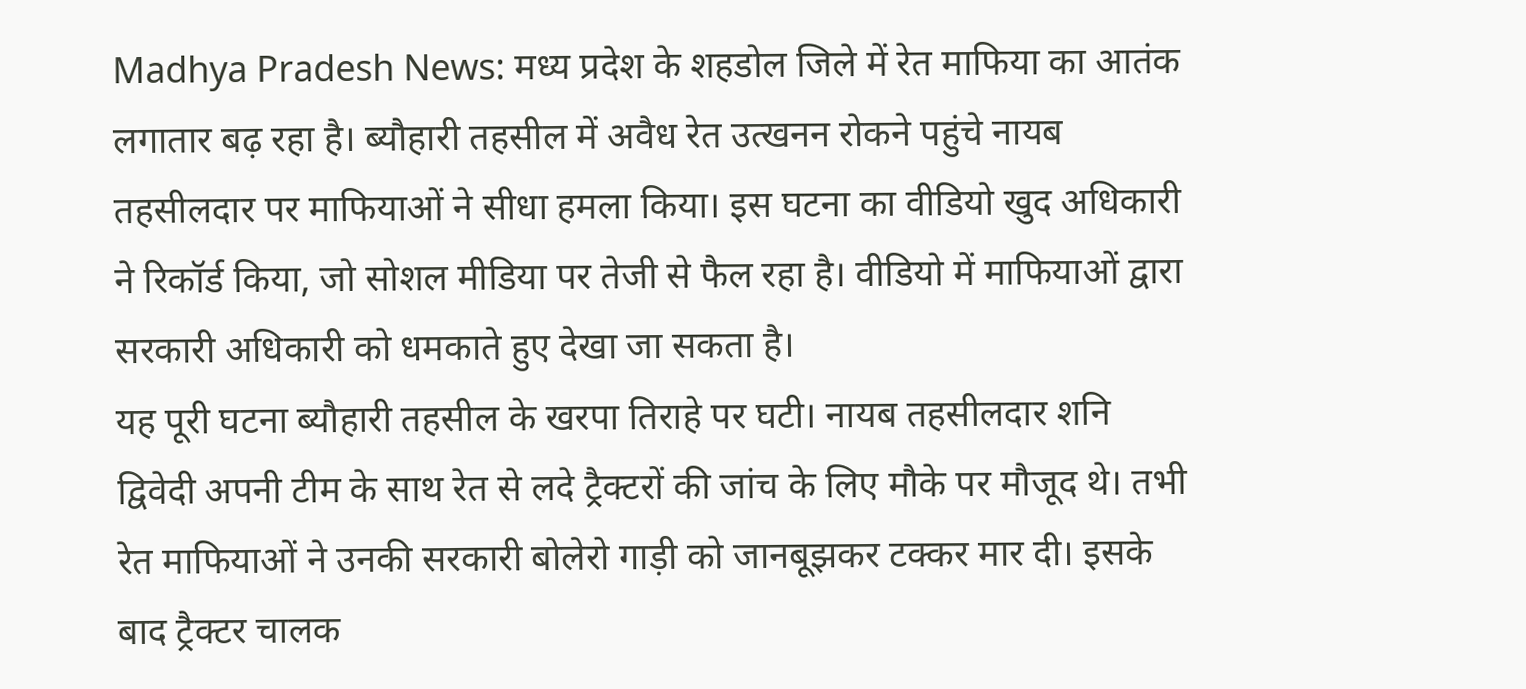Madhya Pradesh News: मध्य प्रदेश के शहडोल जिले में रेत माफिया का आतंक लगातार बढ़ रहा है। ब्यौहारी तहसील में अवैध रेत उत्खनन रोकने पहुंचे नायब तहसीलदार पर माफियाओं ने सीधा हमला किया। इस घटना का वीडियो खुद अधिकारी ने रिकॉर्ड किया, जो सोशल मीडिया पर तेजी से फैल रहा है। वीडियो में माफियाओं द्वारा सरकारी अधिकारी को धमकाते हुए देखा जा सकता है।
यह पूरी घटना ब्यौहारी तहसील के खरपा तिराहे पर घटी। नायब तहसीलदार शनि द्विवेदी अपनी टीम के साथ रेत से लदे ट्रैक्टरों की जांच के लिए मौके पर मौजूद थे। तभी रेत माफियाओं ने उनकी सरकारी बोलेरो गाड़ी को जानबूझकर टक्कर मार दी। इसके बाद ट्रैक्टर चालक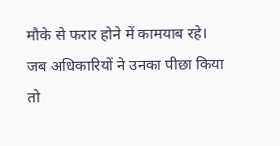मौके से फरार होने में कामयाब रहे।
जब अधिकारियों ने उनका पीछा किया तो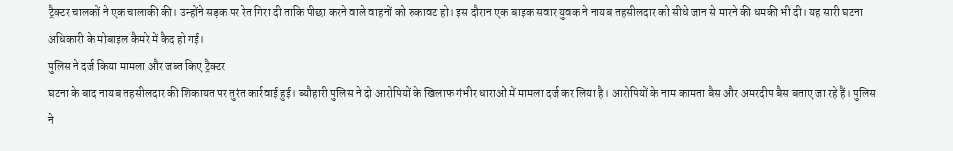ट्रैक्टर चालकों ने एक चालाकी की। उन्होंने सड़क पर रेत गिरा दी ताकि पीछा करने वाले वाहनों को रुकावट हो। इस दौरान एक बाइक सवार युवक ने नायब तहसीलदार को सीधे जान से मारने की धमकी भी दी। यह सारी घटना अधिकारी के मोबाइल कैमरे में कैद हो गई।
पुलिस ने दर्ज किया मामला और जब्त किए ट्रैक्टर
घटना के बाद नायब तहसीलदार की शिकायत पर तुरंत कार्रवाई हुई। ब्यौहारी पुलिस ने दो आरोपियों के खिलाफ गंभीर धाराओं में मामला दर्ज कर लिया है। आरोपियों के नाम कामता बैस और अमरदीप बैस बताए जा रहे हैं। पुलिस ने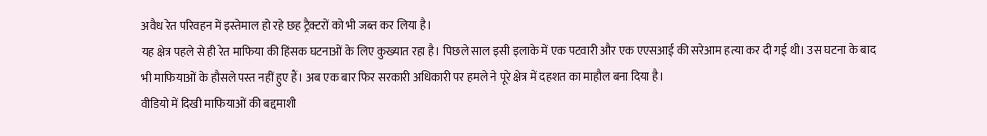अवैध रेत परिवहन में इस्तेमाल हो रहे छह ट्रैक्टरों को भी जब्त कर लिया है।
यह क्षेत्र पहले से ही रेत माफिया की हिंसक घटनाओं के लिए कुख्यात रहा है। पिछले साल इसी इलाके में एक पटवारी और एक एएसआई की सरेआम हत्या कर दी गई थी। उस घटना के बाद भी माफियाओं के हौसले पस्त नहीं हुए हैं। अब एक बार फिर सरकारी अधिकारी पर हमले ने पूरे क्षेत्र में दहशत का माहौल बना दिया है।
वीडियो में दिखी माफियाओं की बद्दमाशी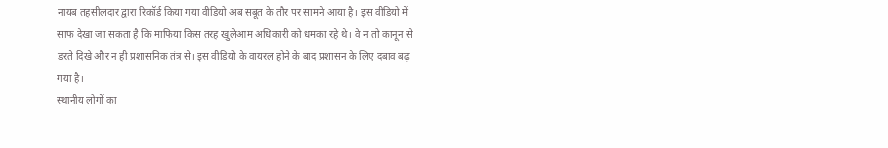नायब तहसीलदार द्वारा रिकॉर्ड किया गया वीडियो अब सबूत के तौर पर सामने आया है। इस वीडियो में साफ देखा जा सकता है कि माफिया किस तरह खुलेआम अधिकारी को धमका रहे थे। वे न तो कानून से डरते दिखे और न ही प्रशासनिक तंत्र से। इस वीडियो के वायरल होने के बाद प्रशासन के लिए दबाव बढ़ गया है।
स्थानीय लोगों का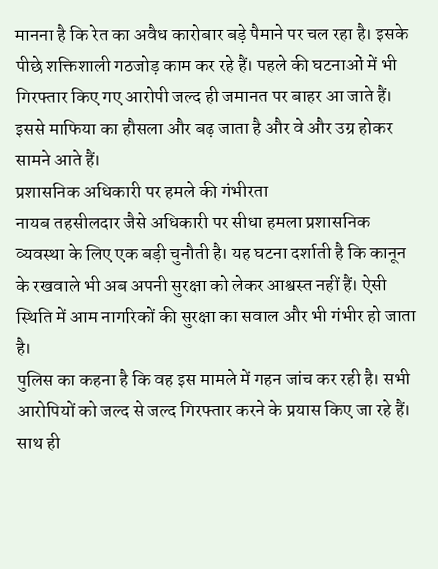मानना है कि रेत का अवैध कारोबार बड़े पैमाने पर चल रहा है। इसके पीछे शक्तिशाली गठजोड़ काम कर रहे हैं। पहले की घटनाओं में भी गिरफ्तार किए गए आरोपी जल्द ही जमानत पर बाहर आ जाते हैं। इससे माफिया का हौसला और बढ़ जाता है और वे और उग्र होकर सामने आते हैं।
प्रशासनिक अधिकारी पर हमले की गंभीरता
नायब तहसीलदार जैसे अधिकारी पर सीधा हमला प्रशासनिक व्यवस्था के लिए एक बड़ी चुनौती है। यह घटना दर्शाती है कि कानून के रखवाले भी अब अपनी सुरक्षा को लेकर आश्वस्त नहीं हैं। ऐसी स्थिति में आम नागरिकों की सुरक्षा का सवाल और भी गंभीर हो जाता है।
पुलिस का कहना है कि वह इस मामले में गहन जांच कर रही है। सभी आरोपियों को जल्द से जल्द गिरफ्तार करने के प्रयास किए जा रहे हैं। साथ ही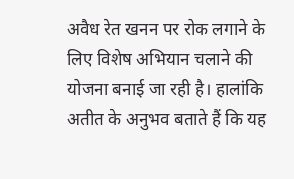अवैध रेत खनन पर रोक लगाने के लिए विशेष अभियान चलाने की योजना बनाई जा रही है। हालांकि अतीत के अनुभव बताते हैं कि यह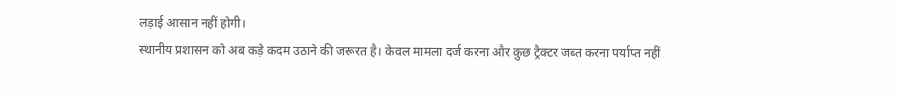लड़ाई आसान नहीं होगी।
स्थानीय प्रशासन को अब कड़े कदम उठाने की जरूरत है। केवल मामला दर्ज करना और कुछ ट्रैक्टर जब्त करना पर्याप्त नहीं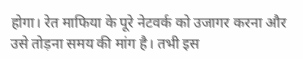होगा। रेत माफिया के पूरे नेटवर्क को उजागर करना और उसे तोड़ना समय की मांग है। तभी इस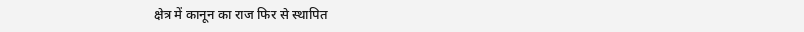क्षेत्र में कानून का राज फिर से स्थापित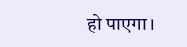हो पाएगा।